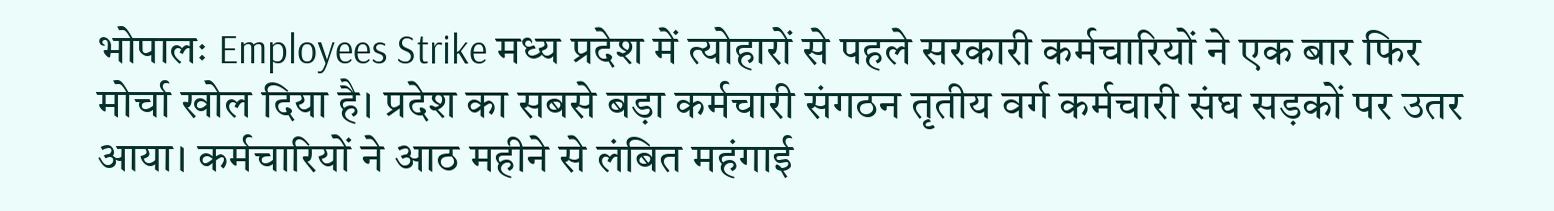भोपालः Employees Strike मध्य प्रदेश में त्योहारों से पहले सरकारी कर्मचारियों ने एक बार फिर मोर्चा खोल दिया है। प्रदेश का सबसे बड़ा कर्मचारी संगठन तृतीय वर्ग कर्मचारी संघ सड़कों पर उतर आया। कर्मचारियों ने आठ महीने से लंबित महंगाई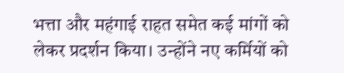भत्ता और महंगाई राहत समेत कई मांगों को लेकर प्रदर्शन किया। उन्होंने नए कर्मियों को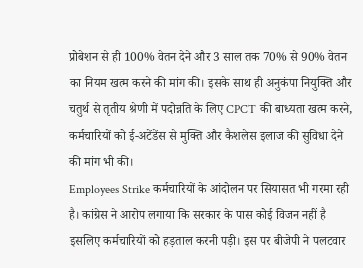प्रोबेशन से ही 100% वेतन देने और 3 साल तक 70% से 90% वेतन का नियम खत्म करने की मांग की। इसके साथ ही अनुकंपा नियुक्ति और चतुर्थ से तृतीय श्रेणी में पदोन्नति के लिए CPCT की बाध्यता खत्म करने, कर्मचारियों को ई-अटेंडेंस से मुक्ति और कैशलेस इलाज की सुविधा देने की मांग भी की।
Employees Strike कर्मचारियों के आंदोलन पर सियासत भी गरमा रही है। कांग्रेस ने आरोप लगाया कि सरकार के पास कोई विजन नहीं है इसलिए कर्मचारियों को हड़ताल करनी पड़ी। इस पर बीजेपी ने पलटवार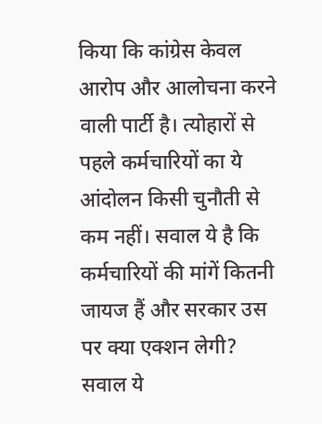किया कि कांग्रेस केवल आरोप और आलोचना करने वाली पार्टी है। त्योहारों से पहले कर्मचारियों का ये आंदोलन किसी चुनौती से कम नहीं। सवाल ये है कि कर्मचारियों की मांगें कितनी जायज हैं और सरकार उस पर क्या एक्शन लेगी? सवाल ये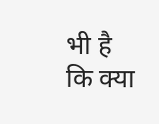भी है कि क्या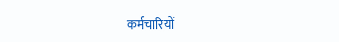कर्मचारियों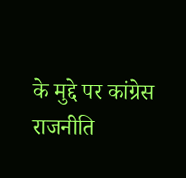के मुद्दे पर कांग्रेस राजनीति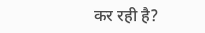कर रही है?